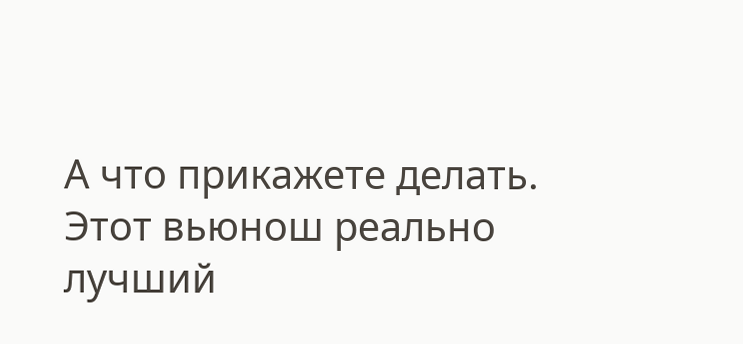А что прикажете делать. Этот вьюнош реально лучший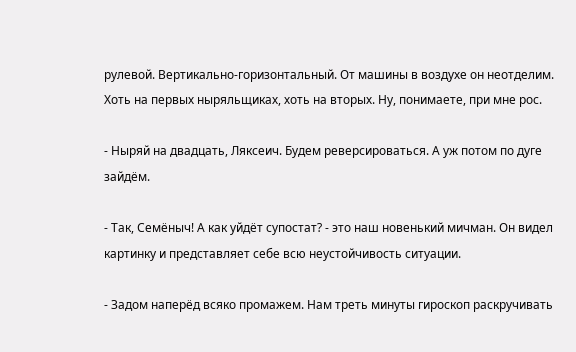рулевой. Вертикально-горизонтальный. От машины в воздухе он неотделим. Хоть на первых ныряльщиках, хоть на вторых. Ну, понимаете, при мне рос.

- Ныряй на двадцать, Ляксеич. Будем реверсироваться. А уж потом по дуге зайдём.

- Так, Семёныч! А как уйдёт супостат? - это наш новенький мичман. Он видел картинку и представляет себе всю неустойчивость ситуации.

- Задом наперёд всяко промажем. Нам треть минуты гироскоп раскручивать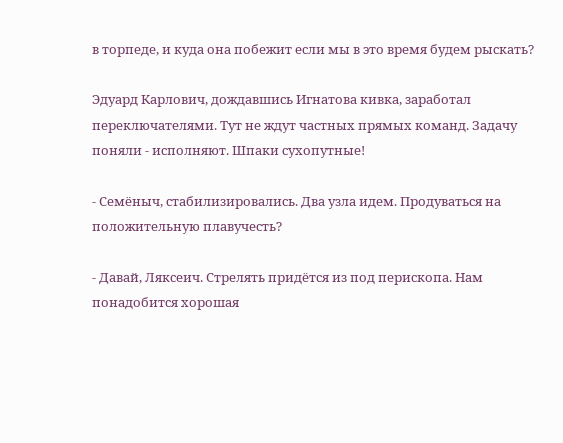в торпеде, и куда она побежит если мы в это время будем рыскать?

Эдуард Карлович, дождавшись Игнатова кивка, заработал переключателями. Тут не ждут частных прямых команд. Задачу поняли - исполняют. Шпаки сухопутные!

- Семёныч, стабилизировались. Два узла идем. Продуваться на положительную плавучесть?

- Давай, Ляксеич. Стрелять придётся из под перископа. Нам понадобится хорошая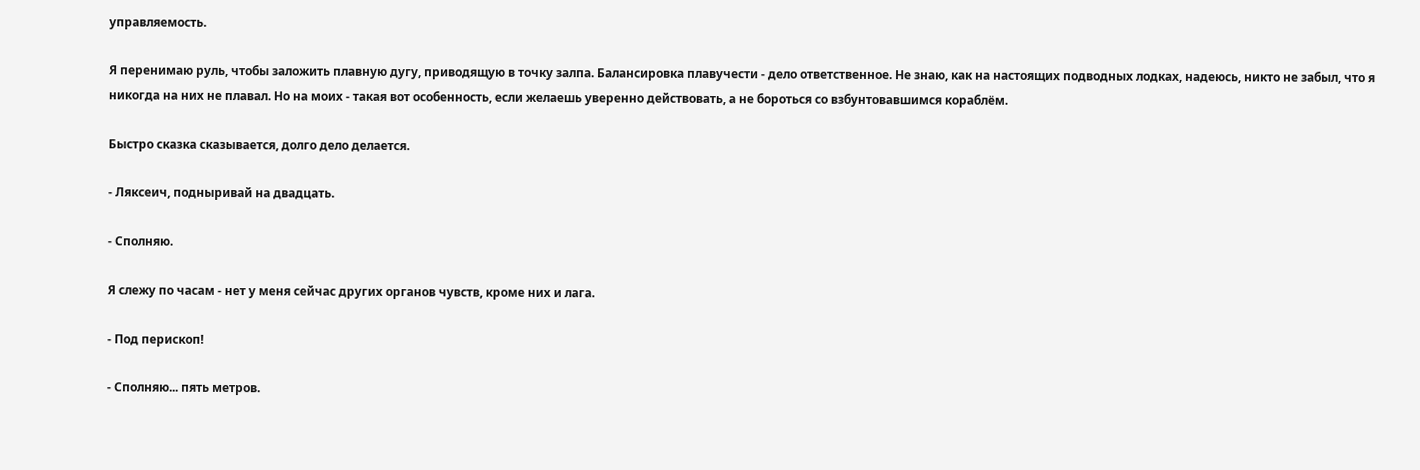управляемость.

Я перенимаю руль, чтобы заложить плавную дугу, приводящую в точку залпа. Балансировка плавучести - дело ответственное. Не знаю, как на настоящих подводных лодках, надеюсь, никто не забыл, что я никогда на них не плавал. Но на моих - такая вот особенность, если желаешь уверенно действовать, а не бороться со взбунтовавшимся кораблём.

Быстро сказка сказывается, долго дело делается.

- Ляксеич, подныривай на двадцать.

- Сполняю.

Я слежу по часам - нет у меня сейчас других органов чувств, кроме них и лага.

- Под перископ!

- Сполняю... пять метров.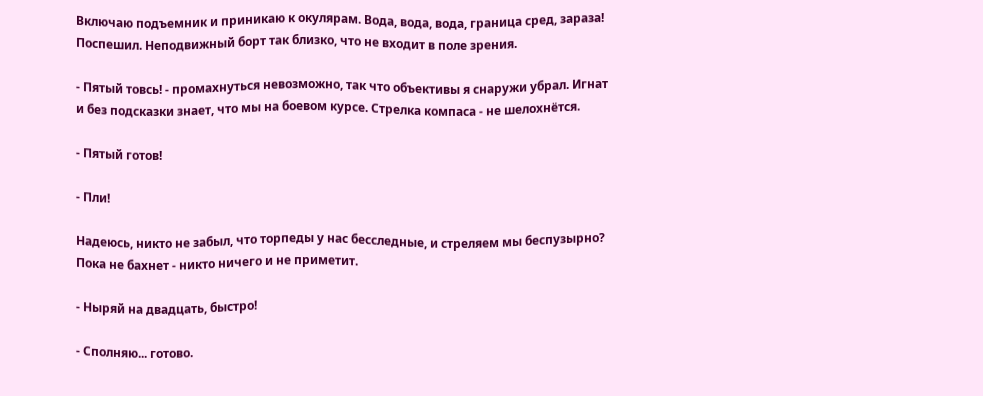Включаю подъемник и приникаю к окулярам. Вода, вода, вода, граница сред, зараза! Поспешил. Неподвижный борт так близко, что не входит в поле зрения.

- Пятый товсь! - промахнуться невозможно, так что объективы я снаружи убрал. Игнат и без подсказки знает, что мы на боевом курсе. Стрелка компаса - не шелохнётся.

- Пятый готов!

- Пли!

Надеюсь, никто не забыл, что торпеды у нас бесследные, и стреляем мы беспузырно? Пока не бахнет - никто ничего и не приметит.

- Ныряй на двадцать, быстро!

- Сполняю... готово.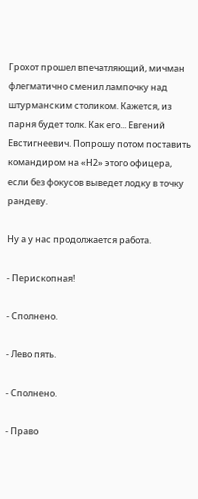Грохот прошел впечатляющий, мичман флегматично сменил лампочку над штурманским столиком. Кажется, из парня будет толк. Как его... Евгений Евстигнеевич. Попрошу потом поставить командиром на «Н2» этого офицера, если без фокусов выведет лодку в точку рандеву.

Ну а у нас продолжается работа.

- Перископная!

- Сполнено.

- Лево пять.

- Сполнено.

- Право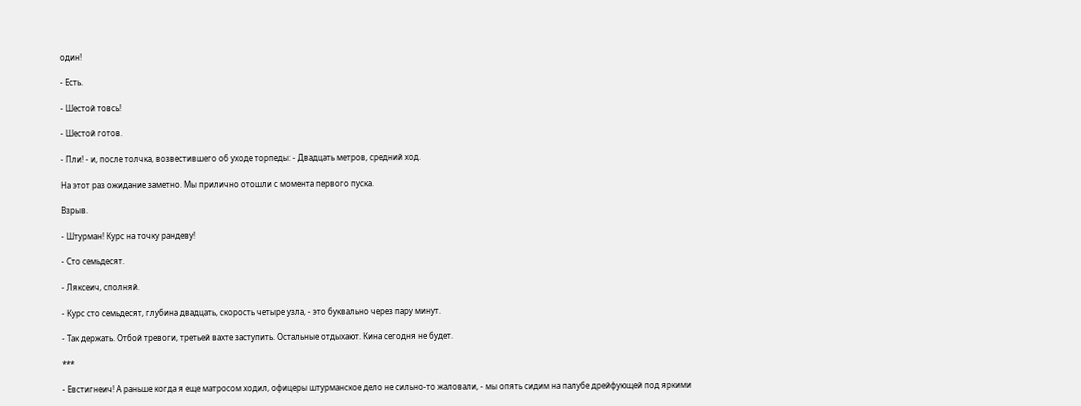один!

- Есть.

- Шестой товсь!

- Шестой готов.

- Пли! - и, после толчка, возвестившего об уходе торпеды: - Двадцать метров, средний ход.

На этот раз ожидание заметно. Мы прилично отошли с момента первого пуска.

Взрыв.

- Штурман! Курс на точку рандеву!

- Сто семьдесят.

- Ляксеич, сполняй.

- Курс сто семьдесят, глубина двадцать, скорость четыре узла, - это буквально через пару минут.

- Так держать. Отбой тревоги, третьей вахте заступить. Остальные отдыхают. Кина сегодня не будет.

***

- Евстигнеич! А раньше когда я еще матросом ходил, офицеры штурманское дело не сильно-то жаловали, - мы опять сидим на палубе дрейфующей под яркими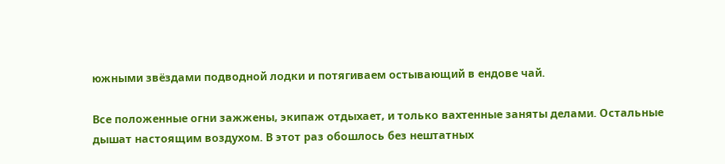южными звёздами подводной лодки и потягиваем остывающий в ендове чай.

Все положенные огни зажжены, экипаж отдыхает, и только вахтенные заняты делами. Остальные дышат настоящим воздухом. В этот раз обошлось без нештатных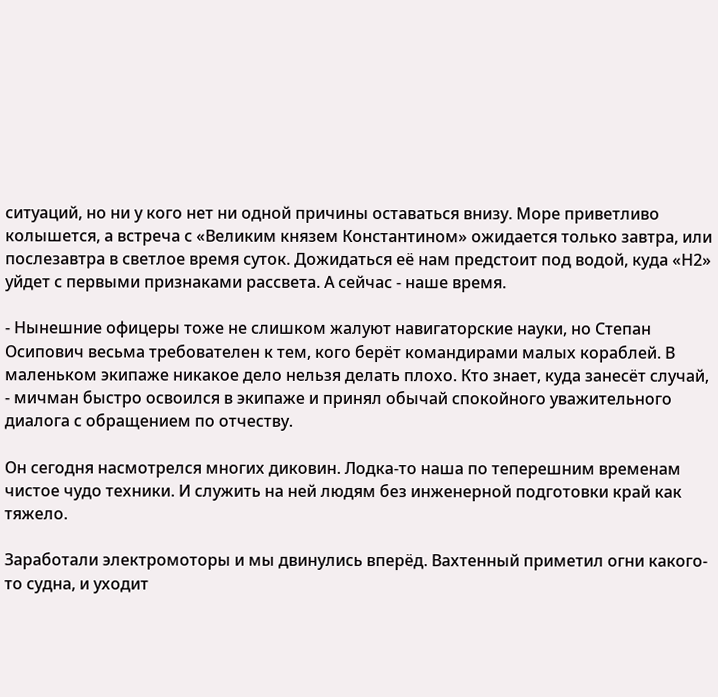ситуаций, но ни у кого нет ни одной причины оставаться внизу. Море приветливо колышется, а встреча с «Великим князем Константином» ожидается только завтра, или послезавтра в светлое время суток. Дожидаться её нам предстоит под водой, куда «Н2» уйдет с первыми признаками рассвета. А сейчас - наше время.

- Нынешние офицеры тоже не слишком жалуют навигаторские науки, но Степан Осипович весьма требователен к тем, кого берёт командирами малых кораблей. В маленьком экипаже никакое дело нельзя делать плохо. Кто знает, куда занесёт случай, - мичман быстро освоился в экипаже и принял обычай спокойного уважительного диалога с обращением по отчеству.

Он сегодня насмотрелся многих диковин. Лодка-то наша по теперешним временам чистое чудо техники. И служить на ней людям без инженерной подготовки край как тяжело.

Заработали электромоторы и мы двинулись вперёд. Вахтенный приметил огни какого-то судна, и уходит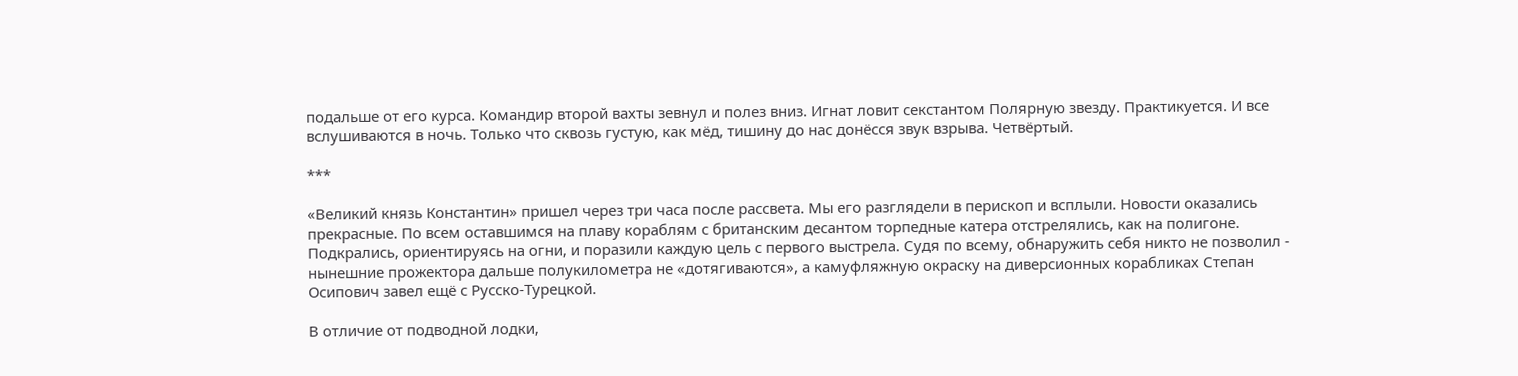подальше от его курса. Командир второй вахты зевнул и полез вниз. Игнат ловит секстантом Полярную звезду. Практикуется. И все вслушиваются в ночь. Только что сквозь густую, как мёд, тишину до нас донёсся звук взрыва. Четвёртый.

***

«Великий князь Константин» пришел через три часа после рассвета. Мы его разглядели в перископ и всплыли. Новости оказались прекрасные. По всем оставшимся на плаву кораблям с британским десантом торпедные катера отстрелялись, как на полигоне. Подкрались, ориентируясь на огни, и поразили каждую цель с первого выстрела. Судя по всему, обнаружить себя никто не позволил - нынешние прожектора дальше полукилометра не «дотягиваются», а камуфляжную окраску на диверсионных корабликах Степан Осипович завел ещё с Русско-Турецкой.

В отличие от подводной лодки,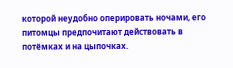которой неудобно оперировать ночами, его питомцы предпочитают действовать в потёмках и на цыпочках.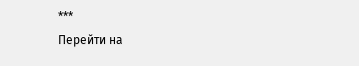***
Перейти на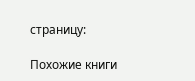страницу:

Похожие книги